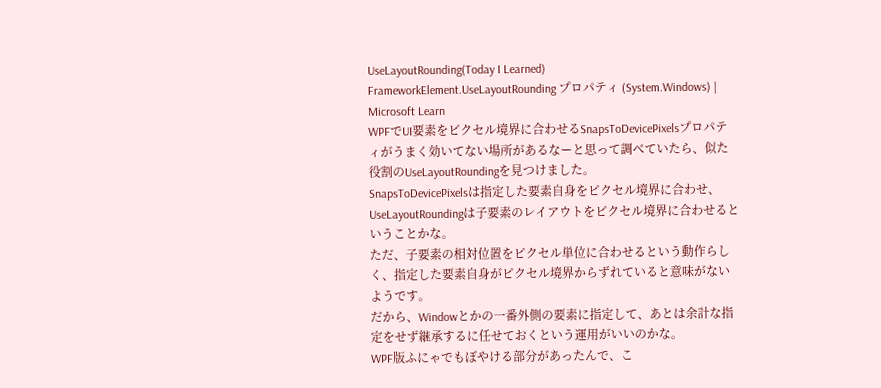UseLayoutRounding(Today I Learned)
FrameworkElement.UseLayoutRounding プロパティ (System.Windows) | Microsoft Learn
WPFでUI要素をピクセル境界に合わせるSnapsToDevicePixelsプロパティがうまく効いてない場所があるなーと思って調べていたら、似た役割のUseLayoutRoundingを見つけました。
SnapsToDevicePixelsは指定した要素自身をピクセル境界に合わせ、UseLayoutRoundingは子要素のレイアウトをピクセル境界に合わせるということかな。
ただ、子要素の相対位置をピクセル単位に合わせるという動作らしく、指定した要素自身がピクセル境界からずれていると意味がないようです。
だから、Windowとかの一番外側の要素に指定して、あとは余計な指定をせず継承するに任せておくという運用がいいのかな。
WPF版ふにゃでもぼやける部分があったんで、こ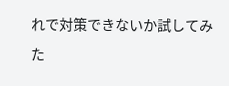れで対策できないか試してみた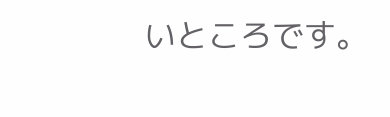いところです。